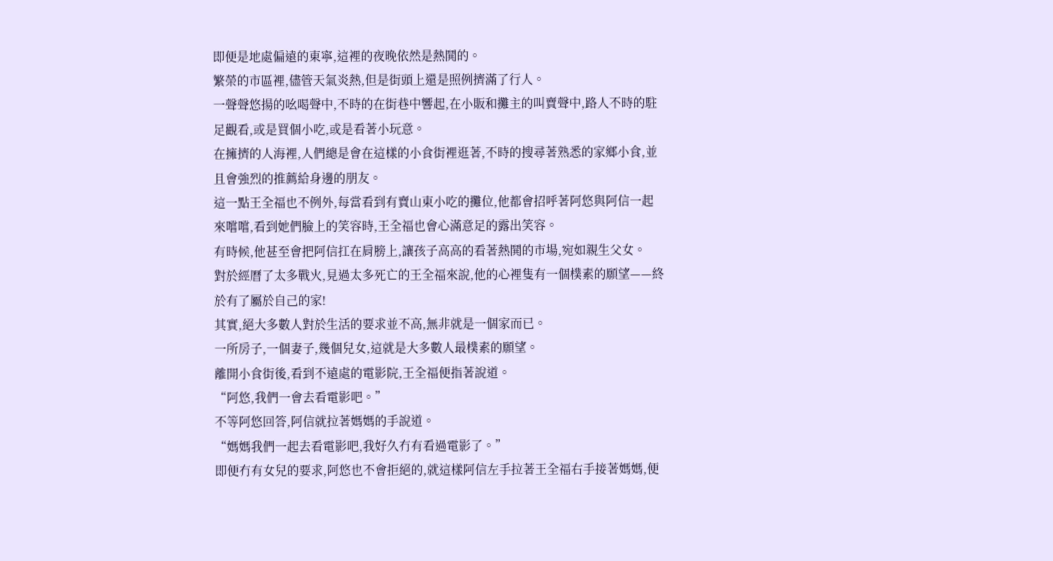即便是地處偏遠的東寧,這裡的夜晚依然是熱鬨的。
繁榮的市區裡,儘管天氣炎熱,但是街頭上還是照例擠滿了行人。
一聲聲悠揚的吆喝聲中,不時的在街巷中響起,在小販和攤主的叫賣聲中,路人不時的駐足觀看,或是買個小吃,或是看著小玩意。
在擁擠的人海裡,人們總是會在這樣的小食街裡逛著,不時的搜尋著熟悉的家鄉小食,並且會強烈的推薦給身邊的朋友。
這一點王全福也不例外,每當看到有賣山東小吃的攤位,他都會招呼著阿悠與阿信一起來嚐嚐,看到她們臉上的笑容時,王全福也會心滿意足的露出笑容。
有時候,他甚至會把阿信扛在肩膀上,讓孩子高高的看著熱鬨的市場,宛如親生父女。
對於經曆了太多戰火,見過太多死亡的王全福來說,他的心裡隻有一個樸素的願望——終於有了屬於自己的家!
其實,絕大多數人對於生活的要求並不高,無非就是一個家而已。
一所房子,一個妻子,幾個兒女,這就是大多數人最樸素的願望。
離開小食街後,看到不遠處的電影院,王全福便指著說道。
“阿悠,我們一會去看電影吧。”
不等阿悠回答,阿信就拉著媽媽的手說道。
“媽媽我們一起去看電影吧,我好久冇有看過電影了。”
即便冇有女兒的要求,阿悠也不會拒絕的,就這樣阿信左手拉著王全福右手接著媽媽,便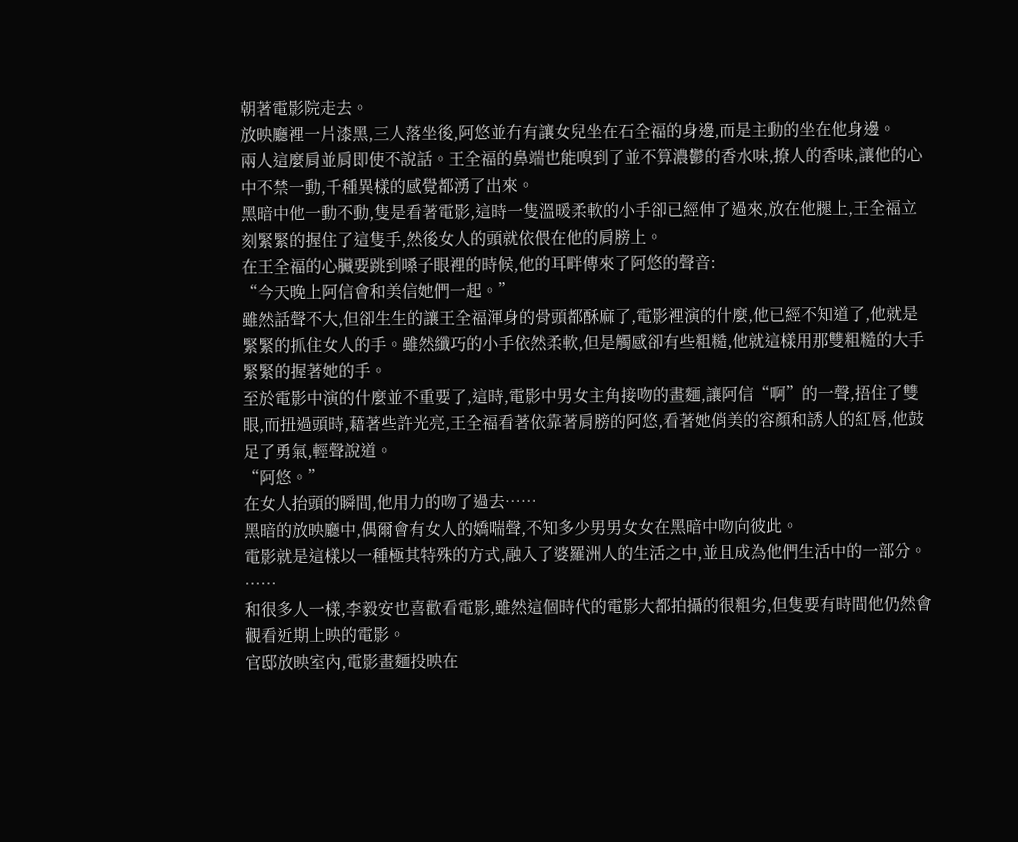朝著電影院走去。
放映廳裡一片漆黑,三人落坐後,阿悠並冇有讓女兒坐在石全福的身邊,而是主動的坐在他身邊。
兩人這麼肩並肩即使不說話。王全福的鼻端也能嗅到了並不算濃鬱的香水味,撩人的香味,讓他的心中不禁一動,千種異樣的感覺都湧了出來。
黑暗中他一動不動,隻是看著電影,這時一隻溫暖柔軟的小手卻已經伸了過來,放在他腿上,王全福立刻緊緊的握住了這隻手,然後女人的頭就依偎在他的肩膀上。
在王全福的心臟要跳到嗓子眼裡的時候,他的耳畔傳來了阿悠的聲音:
“今天晚上阿信會和美信她們一起。”
雖然話聲不大,但卻生生的讓王全福渾身的骨頭都酥麻了,電影裡演的什麼,他已經不知道了,他就是緊緊的抓住女人的手。雖然纖巧的小手依然柔軟,但是觸感卻有些粗糙,他就這樣用那雙粗糙的大手緊緊的握著她的手。
至於電影中演的什麼並不重要了,這時,電影中男女主角接吻的畫麵,讓阿信“啊”的一聲,捂住了雙眼,而扭過頭時,藉著些許光亮,王全福看著依靠著肩膀的阿悠,看著她俏美的容顏和誘人的紅唇,他鼓足了勇氣,輕聲說道。
“阿悠。”
在女人抬頭的瞬間,他用力的吻了過去……
黑暗的放映廳中,偶爾會有女人的嬌喘聲,不知多少男男女女在黑暗中吻向彼此。
電影就是這樣以一種極其特殊的方式,融入了婆羅洲人的生活之中,並且成為他們生活中的一部分。
……
和很多人一樣,李毅安也喜歡看電影,雖然這個時代的電影大都拍攝的很粗劣,但隻要有時間他仍然會觀看近期上映的電影。
官邸放映室內,電影畫麵投映在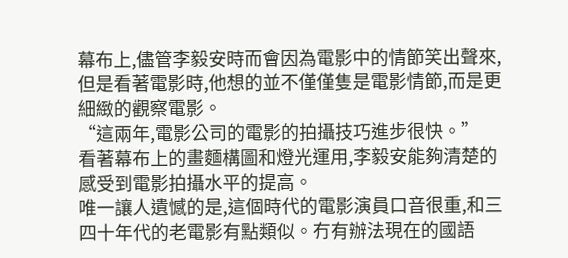幕布上,儘管李毅安時而會因為電影中的情節笑出聲來,但是看著電影時,他想的並不僅僅隻是電影情節,而是更細緻的觀察電影。
“這兩年,電影公司的電影的拍攝技巧進步很快。”
看著幕布上的畫麵構圖和燈光運用,李毅安能夠清楚的感受到電影拍攝水平的提高。
唯一讓人遺憾的是,這個時代的電影演員口音很重,和三四十年代的老電影有點類似。冇有辦法現在的國語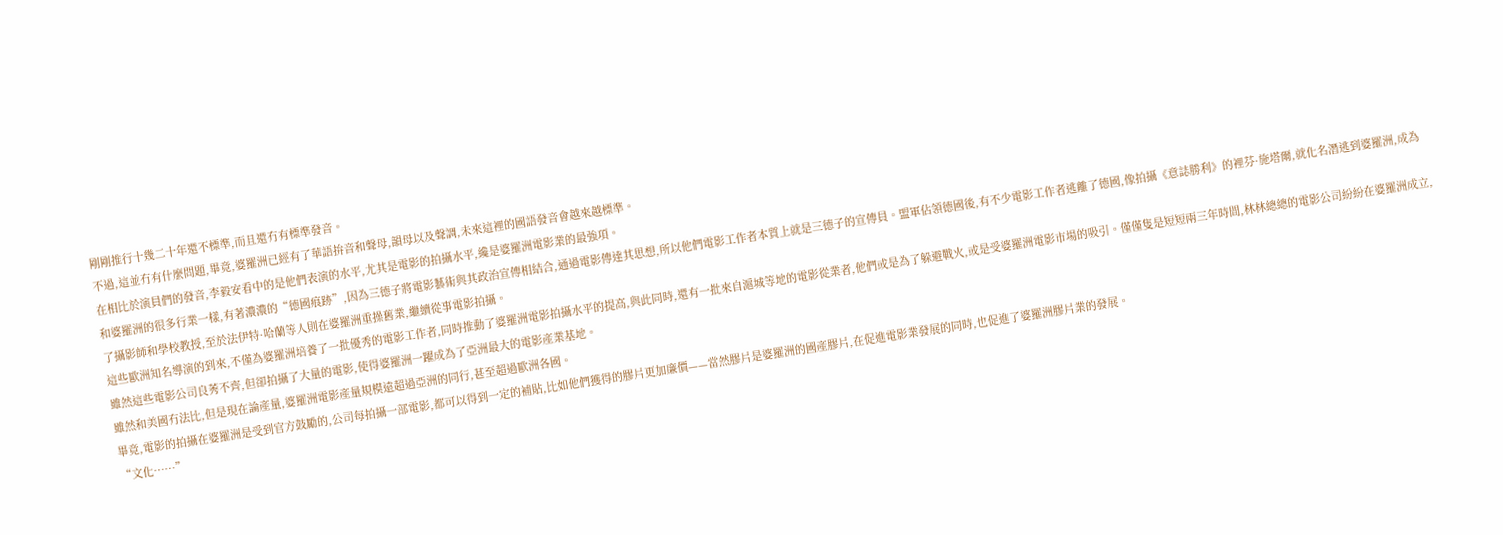剛剛推行十幾二十年還不標準,而且還冇有標準發音。
不過,這並冇有什麼問題,畢竟,婆羅洲已經有了華語拚音和聲母,韻母以及聲調,未來這裡的國語發音會越來越標準。
在相比於演員們的發音,李毅安看中的是他們表演的水平,尤其是電影的拍攝水平,纔是婆羅洲電影業的最強項。
和婆羅洲的很多行業一樣,有著濃濃的“德國痕跡”,因為三德子將電影藝術與其政治宣傳相結合,通過電影傳達其思想,所以他們電影工作者本質上就是三德子的宣傳員。盟軍佔領德國後,有不少電影工作者逃離了德國,像拍攝《意誌勝利》的裡芬·施塔爾,就化名潛逃到婆羅洲,成為了攝影師和學校教授,至於法伊特·哈蘭等人則在婆羅洲重操舊業,繼續從事電影拍攝。
這些歐洲知名導演的到來,不僅為婆羅洲培養了一批優秀的電影工作者,同時推動了婆羅洲電影拍攝水平的提高,與此同時,還有一批來自滬城等地的電影從業者,他們或是為了躲避戰火,或是受婆羅洲電影市場的吸引。僅僅隻是短短兩三年時間,林林總總的電影公司紛紛在婆羅洲成立,雖然這些電影公司良莠不齊,但卻拍攝了大量的電影,使得婆羅洲一躍成為了亞洲最大的電影產業基地。
雖然和美國冇法比,但是現在論產量,婆羅洲電影產量規模遠超過亞洲的同行,甚至超過歐洲各國。
畢竟,電影的拍攝在婆羅洲是受到官方鼓勵的,公司每拍攝一部電影,都可以得到一定的補貼,比如他們獲得的膠片更加廉價——當然膠片是婆羅洲的國產膠片,在促進電影業發展的同時,也促進了婆羅洲膠片業的發展。
“文化……”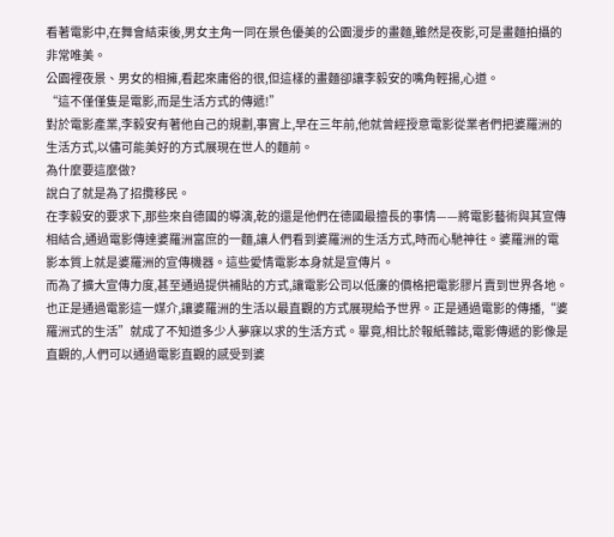看著電影中,在舞會結束後,男女主角一同在景色優美的公園漫步的畫麵,雖然是夜影,可是畫麵拍攝的非常唯美。
公園裡夜景、男女的相擁,看起來庸俗的很,但這樣的畫麵卻讓李毅安的嘴角輕揚,心道。
“這不僅僅隻是電影,而是生活方式的傳遞!”
對於電影產業,李毅安有著他自己的規劃,事實上,早在三年前,他就曾經授意電影從業者們把婆羅洲的生活方式,以儘可能美好的方式展現在世人的麵前。
為什麼要這麼做?
說白了就是為了招攬移民。
在李毅安的要求下,那些來自德國的導演,乾的還是他們在德國最擅長的事情——將電影藝術與其宣傳相結合,通過電影傳達婆羅洲富庶的一麵,讓人們看到婆羅洲的生活方式,時而心馳神往。婆羅洲的電影本質上就是婆羅洲的宣傳機器。這些愛情電影本身就是宣傳片。
而為了擴大宣傳力度,甚至通過提供補貼的方式,讓電影公司以低廉的價格把電影膠片賣到世界各地。
也正是通過電影這一媒介,讓婆羅洲的生活以最直觀的方式展現給予世界。正是通過電影的傳播,“婆羅洲式的生活”就成了不知道多少人夢寐以求的生活方式。畢竟,相比於報紙雜誌,電影傳遞的影像是直觀的,人們可以通過電影直觀的感受到婆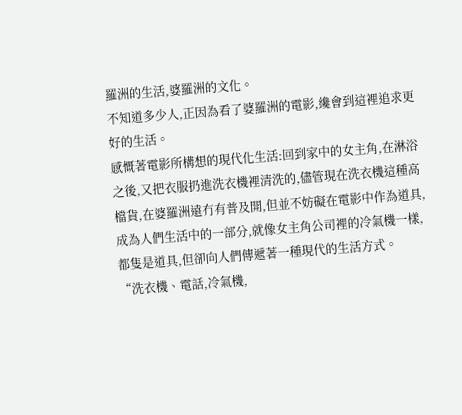羅洲的生活,婆羅洲的文化。
不知道多少人,正因為看了婆羅洲的電影,纔會到這裡追求更好的生活。
感慨著電影所構想的現代化生活:回到家中的女主角,在淋浴之後,又把衣服扔進洗衣機裡清洗的,儘管現在洗衣機這種高檔貨,在婆羅洲遠冇有普及開,但並不妨礙在電影中作為道具,成為人們生活中的一部分,就像女主角公司裡的冷氣機一樣,都隻是道具,但卻向人們傳遞著一種現代的生活方式。
“洗衣機、電話,冷氣機,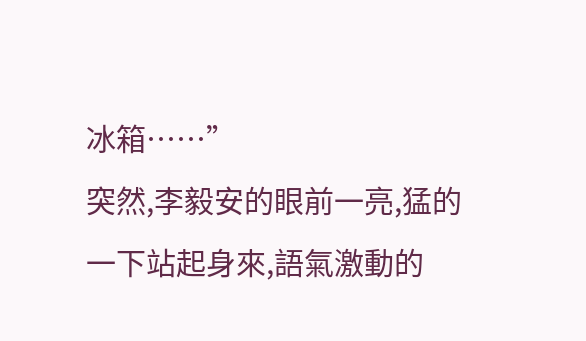冰箱……”
突然,李毅安的眼前一亮,猛的一下站起身來,語氣激動的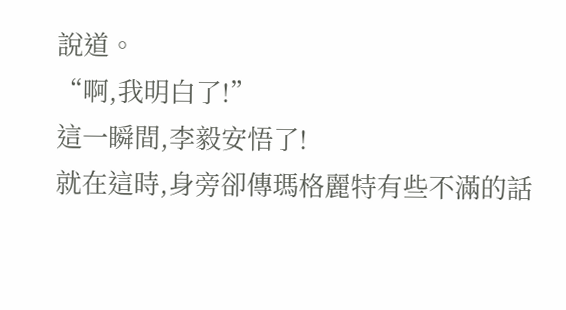說道。
“啊,我明白了!”
這一瞬間,李毅安悟了!
就在這時,身旁卻傳瑪格麗特有些不滿的話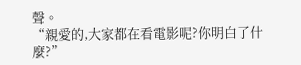聲。
“親愛的,大家都在看電影呢?你明白了什麼?”